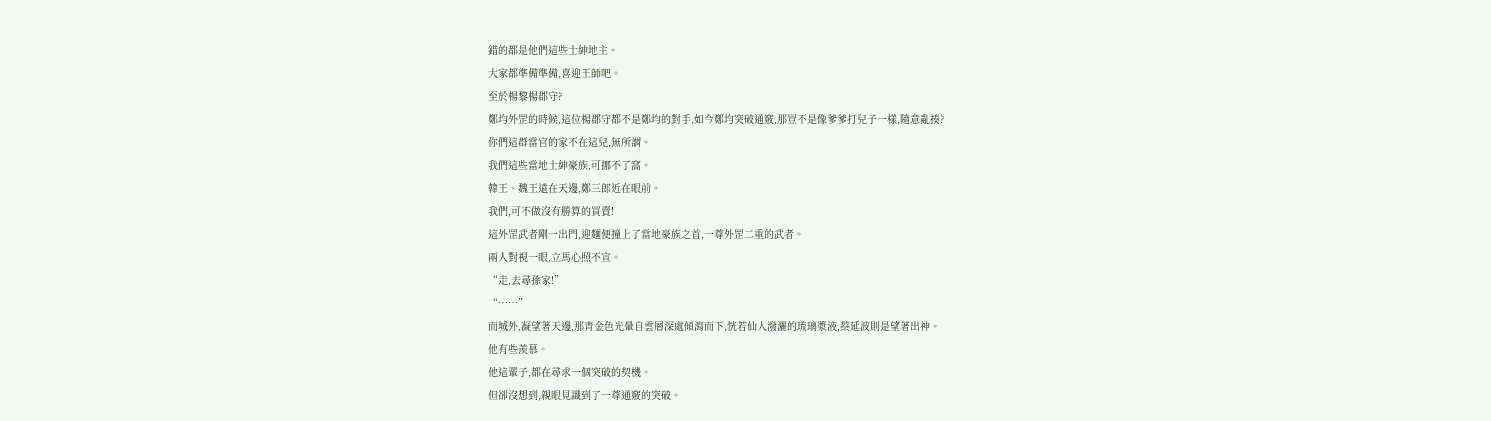錯的都是他們這些士紳地主。
大家都準備準備,喜迎王師吧。
至於楊黎楊郡守?
鄭均外罡的時候,這位楊郡守都不是鄭均的對手,如今鄭均突破通竅,那豈不是像爹爹打兒子一樣,隨意亂揍?
你們這群當官的家不在這兒,無所謂。
我們這些當地士紳豪族,可挪不了窩。
韓王、魏王遠在天邊,鄭三郎近在眼前。
我們,可不做沒有勝算的買賣!
這外罡武者剛一出門,迎麵便撞上了當地豪族之首,一尊外罡二重的武者。
兩人對視一眼,立馬心照不宣。
“走,去尋孫家!”
“……”
而城外,凝望著天邊,那青金色光暈自雲層深處傾瀉而下,恍若仙人潑灑的琉璃漿液,蔡延波則是望著出神。
他有些羨慕。
他這輩子,都在尋求一個突破的契機。
但卻沒想到,親眼見識到了一尊通竅的突破。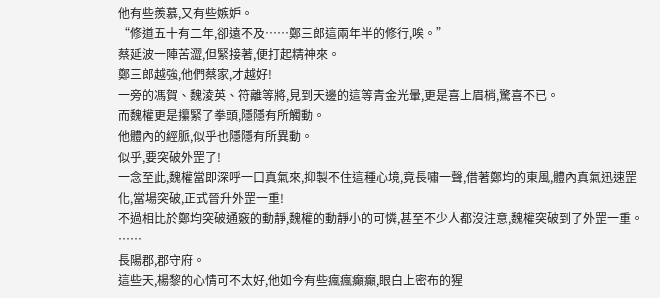他有些羨慕,又有些嫉妒。
“修道五十有二年,卻遠不及……鄭三郎這兩年半的修行,唉。”
蔡延波一陣苦澀,但緊接著,便打起精神來。
鄭三郎越強,他們蔡家,才越好!
一旁的馮賀、魏淩英、符離等將,見到天邊的這等青金光暈,更是喜上眉梢,驚喜不已。
而魏權更是攥緊了拳頭,隱隱有所觸動。
他體內的經脈,似乎也隱隱有所異動。
似乎,要突破外罡了!
一念至此,魏權當即深呼一口真氣來,抑製不住這種心境,竟長嘯一聲,借著鄭均的東風,體內真氣迅速罡化,當場突破,正式晉升外罡一重!
不過相比於鄭均突破通竅的動靜,魏權的動靜小的可憐,甚至不少人都沒注意,魏權突破到了外罡一重。
……
長陽郡,郡守府。
這些天,楊黎的心情可不太好,他如今有些瘋瘋癲癲,眼白上密布的猩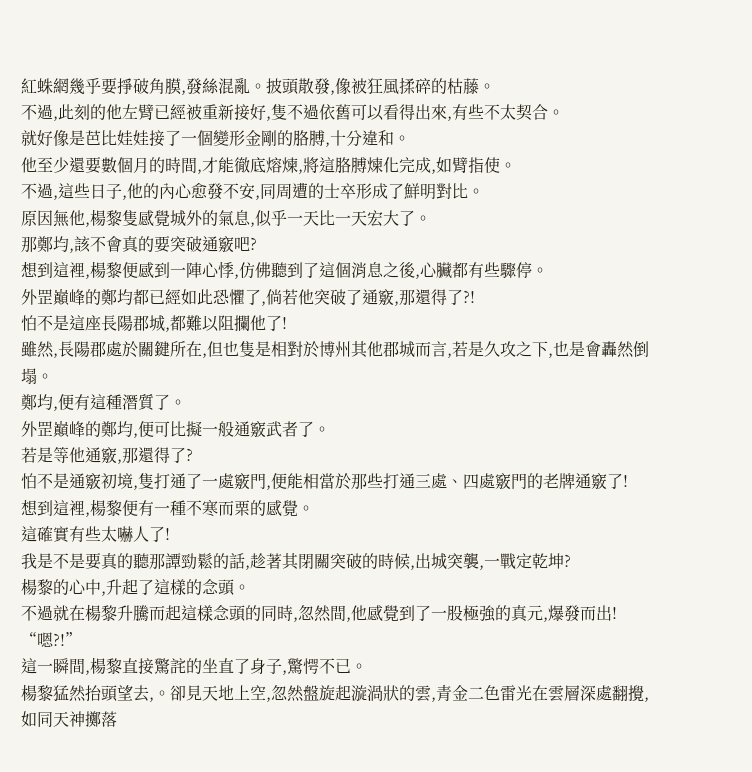紅蛛網幾乎要掙破角膜,發絲混亂。披頭散發,像被狂風揉碎的枯藤。
不過,此刻的他左臂已經被重新接好,隻不過依舊可以看得出來,有些不太契合。
就好像是芭比娃娃接了一個變形金剛的胳膊,十分違和。
他至少還要數個月的時間,才能徹底熔煉,將這胳膊煉化完成,如臂指使。
不過,這些日子,他的內心愈發不安,同周遭的士卒形成了鮮明對比。
原因無他,楊黎隻感覺城外的氣息,似乎一天比一天宏大了。
那鄭均,該不會真的要突破通竅吧?
想到這裡,楊黎便感到一陣心悸,仿佛聽到了這個消息之後,心臟都有些驟停。
外罡巔峰的鄭均都已經如此恐懼了,倘若他突破了通竅,那還得了?!
怕不是這座長陽郡城,都難以阻攔他了!
雖然,長陽郡處於關鍵所在,但也隻是相對於博州其他郡城而言,若是久攻之下,也是會轟然倒塌。
鄭均,便有這種潛質了。
外罡巔峰的鄭均,便可比擬一般通竅武者了。
若是等他通竅,那還得了?
怕不是通竅初境,隻打通了一處竅門,便能相當於那些打通三處、四處竅門的老牌通竅了!
想到這裡,楊黎便有一種不寒而栗的感覺。
這確實有些太嚇人了!
我是不是要真的聽那譚勁鬆的話,趁著其閉關突破的時候,出城突襲,一戰定乾坤?
楊黎的心中,升起了這樣的念頭。
不過就在楊黎升騰而起這樣念頭的同時,忽然間,他感覺到了一股極強的真元,爆發而出!
“嗯?!”
這一瞬間,楊黎直接驚詫的坐直了身子,驚愕不已。
楊黎猛然抬頭望去,。卻見天地上空,忽然盤旋起漩渦狀的雲,青金二色雷光在雲層深處翻攪,如同天神擲落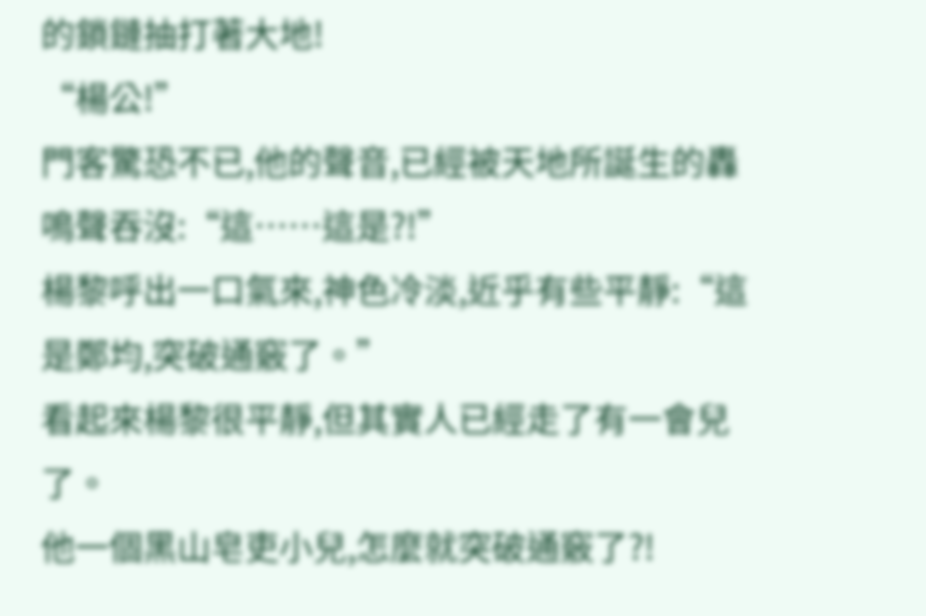的鎖鏈抽打著大地!
“楊公!”
門客驚恐不已,他的聲音,已經被天地所誕生的轟鳴聲吞沒:“這……這是?!”
楊黎呼出一口氣來,神色冷淡,近乎有些平靜:“這是鄭均,突破通竅了。”
看起來楊黎很平靜,但其實人已經走了有一會兒了。
他一個黑山皂吏小兒,怎麼就突破通竅了?!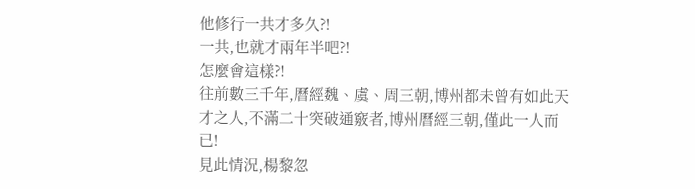他修行一共才多久?!
一共,也就才兩年半吧?!
怎麼會這樣?!
往前數三千年,曆經魏、虞、周三朝,博州都未曾有如此天才之人,不滿二十突破通竅者,博州曆經三朝,僅此一人而已!
見此情況,楊黎忽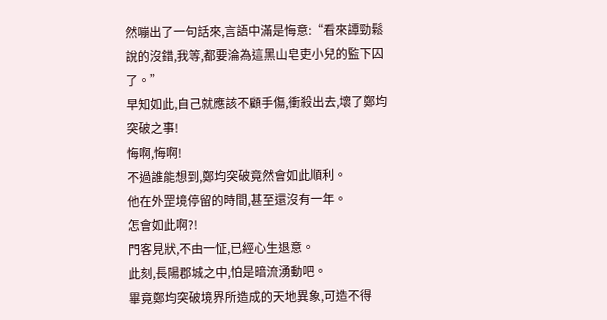然嘣出了一句話來,言語中滿是悔意:“看來譚勁鬆說的沒錯,我等,都要淪為這黑山皂吏小兒的監下囚了。”
早知如此,自己就應該不顧手傷,衝殺出去,壞了鄭均突破之事!
悔啊,悔啊!
不過誰能想到,鄭均突破竟然會如此順利。
他在外罡境停留的時間,甚至還沒有一年。
怎會如此啊?!
門客見狀,不由一怔,已經心生退意。
此刻,長陽郡城之中,怕是暗流湧動吧。
畢竟鄭均突破境界所造成的天地異象,可造不得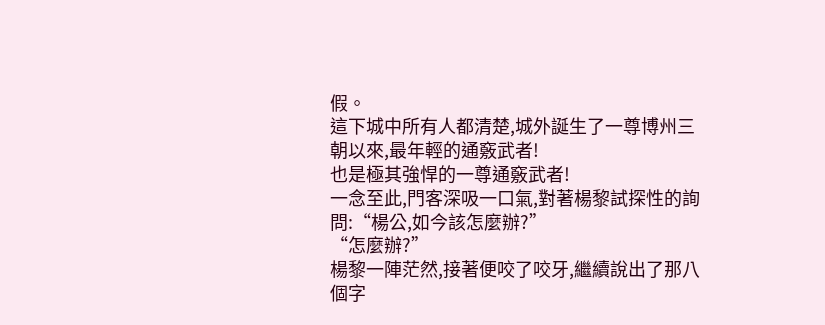假。
這下城中所有人都清楚,城外誕生了一尊博州三朝以來,最年輕的通竅武者!
也是極其強悍的一尊通竅武者!
一念至此,門客深吸一口氣,對著楊黎試探性的詢問:“楊公,如今該怎麼辦?”
“怎麼辦?”
楊黎一陣茫然,接著便咬了咬牙,繼續說出了那八個字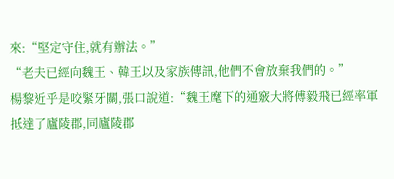來:“堅定守住,就有辦法。”
“老夫已經向魏王、韓王以及家族傳訊,他們不會放棄我們的。”
楊黎近乎是咬緊牙關,張口說道:“魏王麾下的通竅大將傅毅飛已經率軍抵達了廬陵郡,同廬陵郡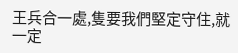王兵合一處,隻要我們堅定守住,就一定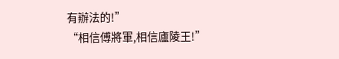有辦法的!”
“相信傅將軍,相信廬陵王!”